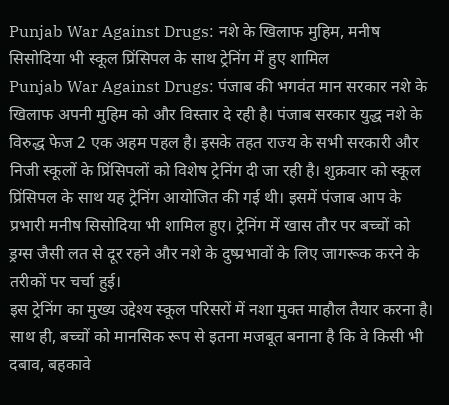Punjab War Against Drugs: नशे के खिलाफ मुहिम, मनीष सिसोदिया भी स्कूल प्रिंसिपल के साथ ट्रेनिंग में हुए शामिल
Punjab War Against Drugs: पंजाब की भगवंत मान सरकार नशे के खिलाफ अपनी मुहिम को और विस्तार दे रही है। पंजाब सरकार युद्ध नशे के विरुद्ध फेज 2 एक अहम पहल है। इसके तहत राज्य के सभी सरकारी और निजी स्कूलों के प्रिंसिपलों को विशेष ट्रेनिंग दी जा रही है। शुक्रवार को स्कूल प्रिंसिपल के साथ यह ट्रेनिंग आयोजित की गई थी। इसमें पंजाब आप के प्रभारी मनीष सिसोदिया भी शामिल हुए। ट्रेनिंग में खास तौर पर बच्चों को ड्रग्स जैसी लत से दूर रहने और नशे के दुष्प्रभावों के लिए जागरूक करने के तरीकों पर चर्चा हुई।
इस ट्रेनिंग का मुख्य उद्देश्य स्कूल परिसरों में नशा मुक्त माहौल तैयार करना है। साथ ही, बच्चों को मानसिक रूप से इतना मजबूत बनाना है कि वे किसी भी दबाव, बहकावे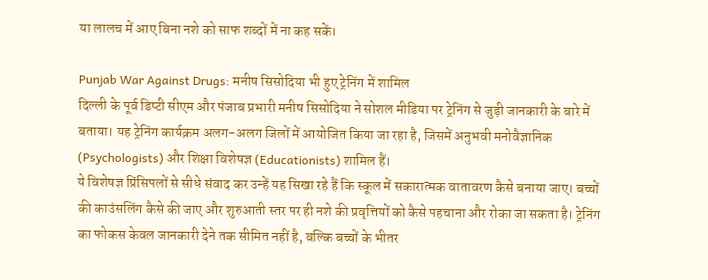या लालच में आए बिना नशे को साफ शब्दों में ना कह सकें।

Punjab War Against Drugs: मनीष सिसोदिया भी हुए ट्रेनिंग में शामिल
दिल्ली के पूर्व डिप्टी सीएम और पंजाब प्रभारी मनीष सिसोदिया ने सोशल मीडिया पर ट्रेनिंग से जुड़ी जानकारी के बारे में बताया। यह ट्रेनिंग कार्यक्रम अलग-अलग जिलों में आयोजित किया जा रहा है, जिसमें अनुभवी मनोवैज्ञानिक (Psychologists) और शिक्षा विशेषज्ञ (Educationists) शामिल हैं।
ये विशेषज्ञ प्रिंसिपलों से सीधे संवाद कर उन्हें यह सिखा रहे हैं कि स्कूल में सकारात्मक वातावरण कैसे बनाया जाए। बच्चों की काउंसलिंग कैसे की जाए और शुरुआती स्तर पर ही नशे की प्रवृत्तियों को कैसे पहचाना और रोका जा सकता है। ट्रेनिंग का फोकस केवल जानकारी देने तक सीमित नहीं है, बल्कि बच्चों के भीतर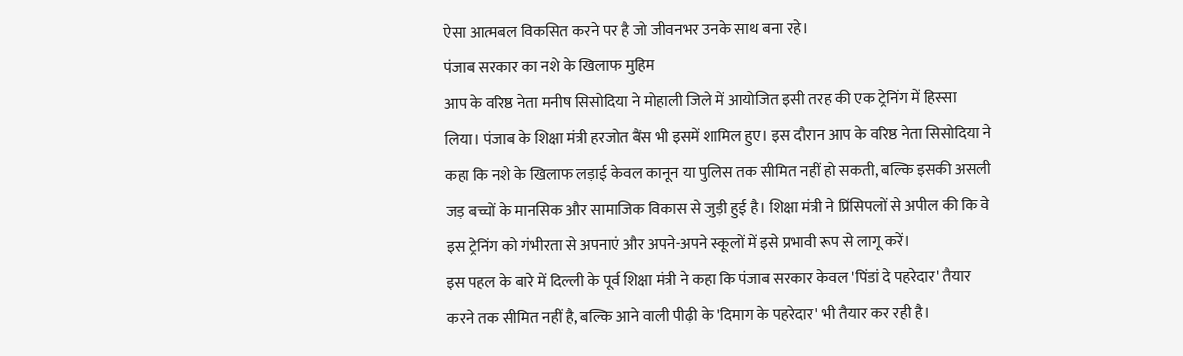ऐसा आत्मबल विकसित करने पर है जो जीवनभर उनके साथ बना रहे।
पंजाब सरकार का नशे के खिलाफ मुहिम
आप के वरिष्ठ नेता मनीष सिसोदिया ने मोहाली जिले में आयोजित इसी तरह की एक ट्रेनिंग में हिस्सा लिया। पंजाब के शिक्षा मंत्री हरजोत बैंस भी इसमें शामिल हुए। इस दौरान आप के वरिष्ठ नेता सिसोदिया ने कहा कि नशे के खिलाफ लड़ाई केवल कानून या पुलिस तक सीमित नहीं हो सकती, बल्कि इसकी असली जड़ बच्चों के मानसिक और सामाजिक विकास से जुड़ी हुई है। शिक्षा मंत्री ने प्रिंसिपलों से अपील की कि वे इस ट्रेनिंग को गंभीरता से अपनाएं और अपने-अपने स्कूलों में इसे प्रभावी रूप से लागू करें।
इस पहल के बारे में दिल्ली के पूर्व शिक्षा मंत्री ने कहा कि पंजाब सरकार केवल 'पिंडां दे पहरेदार' तैयार करने तक सीमित नहीं है, बल्कि आने वाली पीढ़ी के 'दिमाग के पहरेदार' भी तैयार कर रही है।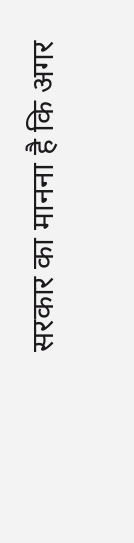सरकार का मानना है कि अगर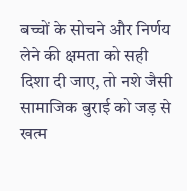बच्चों के सोचने और निर्णय लेने की क्षमता को सही दिशा दी जाए, तो नशे जैसी सामाजिक बुराई को जड़ से खत्म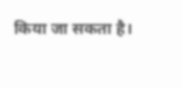किया जा सकता है।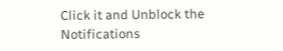Click it and Unblock the Notifications